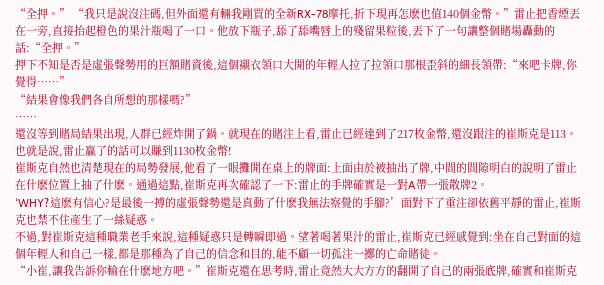“全押。” “我只是說沒注碼,但外面還有輛我剛買的全新RX-78摩托,折下現再怎麽也值140個金幣。”雷止把香煙丟在一旁,直接抬起橙色的果汁瓶喝了一口。他放下瓶子,舔了舔嘴唇上的殘留果粒後,丟下了一句讓整個賭場轟動的話:“全押。”
押下不知是否是虛張聲勢用的巨額賭資後,這個襯衣領口大開的年輕人拉了拉領口那根歪斜的細長領帶:“來吧卡牌,你覺得……”
“結果會像我們各自所想的那樣嗎?”
……
還沒等到賭局結果出現,人群已經炸開了鍋。就現在的賭注上看,雷止已經達到了217枚金幣,還沒跟注的崔斯克是113。也就是說,雷止贏了的話可以賺到1130枚金幣!
崔斯克自然也清楚現在的局勢發展,他看了一眼攤開在桌上的牌面:上面由於被抽出了牌,中間的間隙明白的說明了雷止在什麽位置上抽了什麽。通過這點,崔斯克再次確認了一下:雷止的手牌確實是一對A帶一張散牌2。
‘WHY?這麽有信心?是最後一搏的虛張聲勢還是真動了什麽我無法察覺的手腳?’面對下了重注卻依舊平靜的雷止,崔斯克也禁不住產生了一絲疑惑。
不過,對崔斯克這種職業老手來說,這種疑惑只是轉瞬即過。望著喝著果汁的雷止,崔斯克已經感覺到:坐在自己對面的這個年輕人和自己一樣,都是那種為了自己的信念和目的,能不顧一切孤注一擲的亡命賭徒。
“小崔,讓我告訴你輸在什麽地方吧。”崔斯克還在思考時,雷止竟然大大方方的翻開了自己的兩張底牌,確實和崔斯克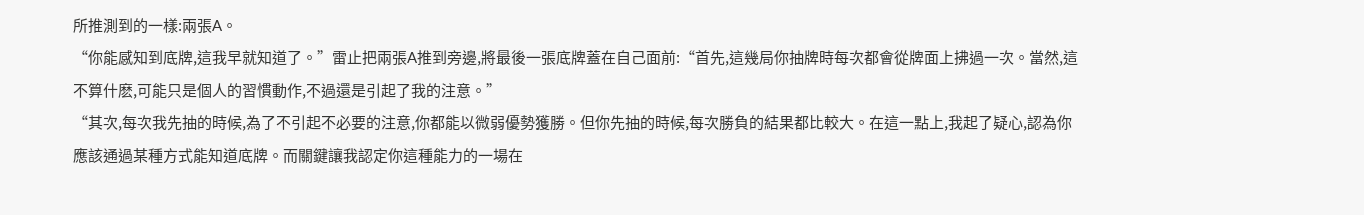所推測到的一樣:兩張A。
“你能感知到底牌,這我早就知道了。”雷止把兩張A推到旁邊,將最後一張底牌蓋在自己面前:“首先,這幾局你抽牌時每次都會從牌面上拂過一次。當然,這不算什麽,可能只是個人的習慣動作,不過還是引起了我的注意。”
“其次,每次我先抽的時候,為了不引起不必要的注意,你都能以微弱優勢獲勝。但你先抽的時候,每次勝負的結果都比較大。在這一點上,我起了疑心,認為你應該通過某種方式能知道底牌。而關鍵讓我認定你這種能力的一場在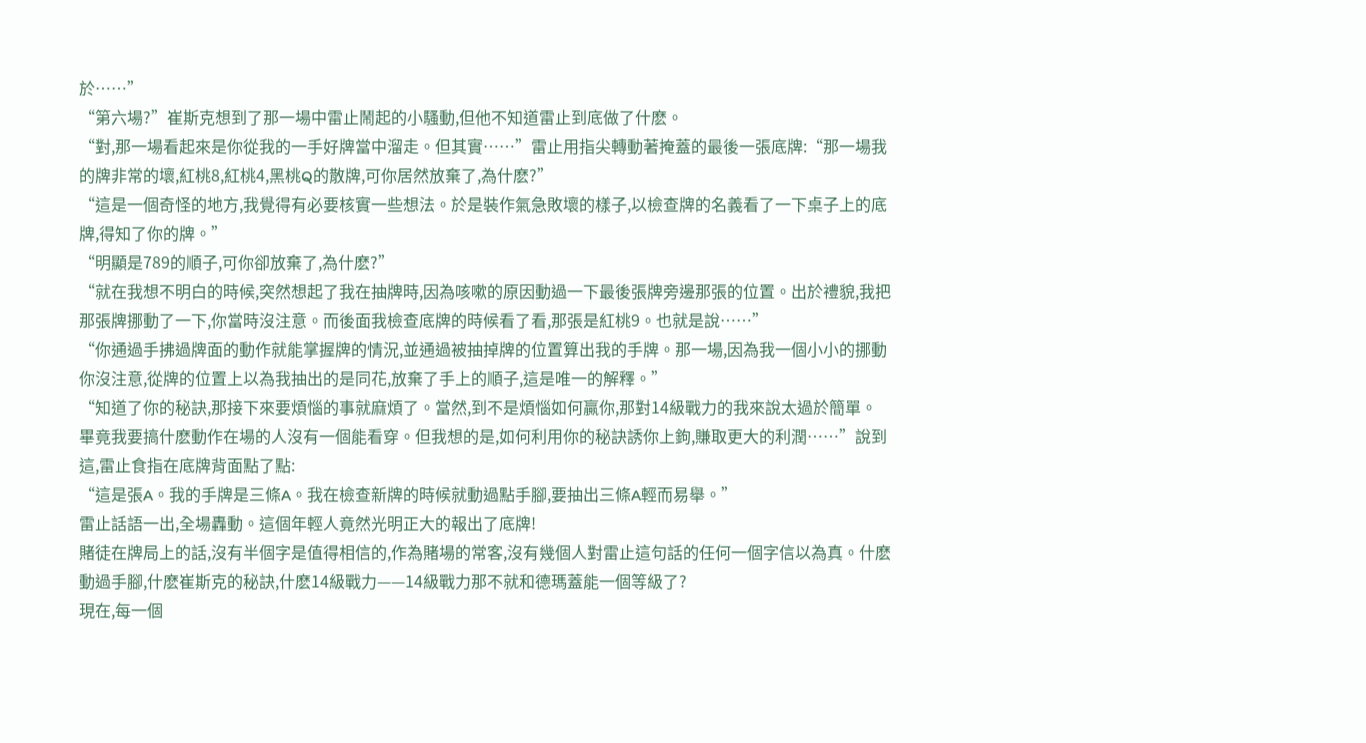於……”
“第六場?”崔斯克想到了那一場中雷止鬧起的小騷動,但他不知道雷止到底做了什麽。
“對,那一場看起來是你從我的一手好牌當中溜走。但其實……”雷止用指尖轉動著掩蓋的最後一張底牌:“那一場我的牌非常的壞,紅桃8,紅桃4,黑桃Q的散牌,可你居然放棄了,為什麽?”
“這是一個奇怪的地方,我覺得有必要核實一些想法。於是裝作氣急敗壞的樣子,以檢查牌的名義看了一下桌子上的底牌,得知了你的牌。”
“明顯是789的順子,可你卻放棄了,為什麽?”
“就在我想不明白的時候,突然想起了我在抽牌時,因為咳嗽的原因動過一下最後張牌旁邊那張的位置。出於禮貌,我把那張牌挪動了一下,你當時沒注意。而後面我檢查底牌的時候看了看,那張是紅桃9。也就是說……”
“你通過手拂過牌面的動作就能掌握牌的情況,並通過被抽掉牌的位置算出我的手牌。那一場,因為我一個小小的挪動你沒注意,從牌的位置上以為我抽出的是同花,放棄了手上的順子,這是唯一的解釋。”
“知道了你的秘訣,那接下來要煩惱的事就麻煩了。當然,到不是煩惱如何贏你,那對14級戰力的我來說太過於簡單。畢竟我要搞什麽動作在場的人沒有一個能看穿。但我想的是,如何利用你的秘訣誘你上鉤,賺取更大的利潤……”說到這,雷止食指在底牌背面點了點:
“這是張A。我的手牌是三條A。我在檢查新牌的時候就動過點手腳,要抽出三條A輕而易舉。”
雷止話語一出,全場轟動。這個年輕人竟然光明正大的報出了底牌!
賭徒在牌局上的話,沒有半個字是值得相信的,作為賭場的常客,沒有幾個人對雷止這句話的任何一個字信以為真。什麽動過手腳,什麽崔斯克的秘訣,什麽14級戰力——14級戰力那不就和德瑪蓋能一個等級了?
現在,每一個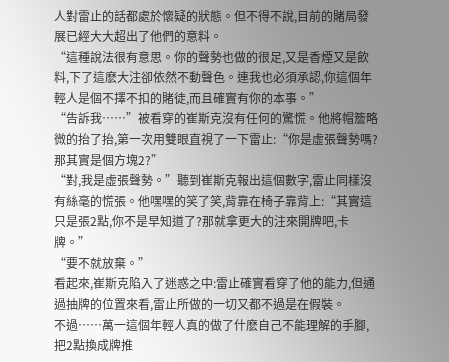人對雷止的話都處於懷疑的狀態。但不得不說,目前的賭局發展已經大大超出了他們的意料。
“這種說法很有意思。你的聲勢也做的很足,又是香煙又是飲料,下了這麽大注卻依然不動聲色。連我也必須承認,你這個年輕人是個不擇不扣的賭徒,而且確實有你的本事。”
“告訴我……”被看穿的崔斯克沒有任何的驚慌。他將帽簷略微的抬了抬,第一次用雙眼直視了一下雷止:“你是虛張聲勢嗎?那其實是個方塊2?”
“對,我是虛張聲勢。”聽到崔斯克報出這個數字,雷止同樣沒有絲毫的慌張。他嘿嘿的笑了笑,背靠在椅子靠背上:“其實這只是張2點,你不是早知道了?那就拿更大的注來開牌吧,卡牌。”
“要不就放棄。”
看起來,崔斯克陷入了迷惑之中:雷止確實看穿了他的能力,但通過抽牌的位置來看,雷止所做的一切又都不過是在假裝。
不過……萬一這個年輕人真的做了什麽自己不能理解的手腳,把2點換成牌推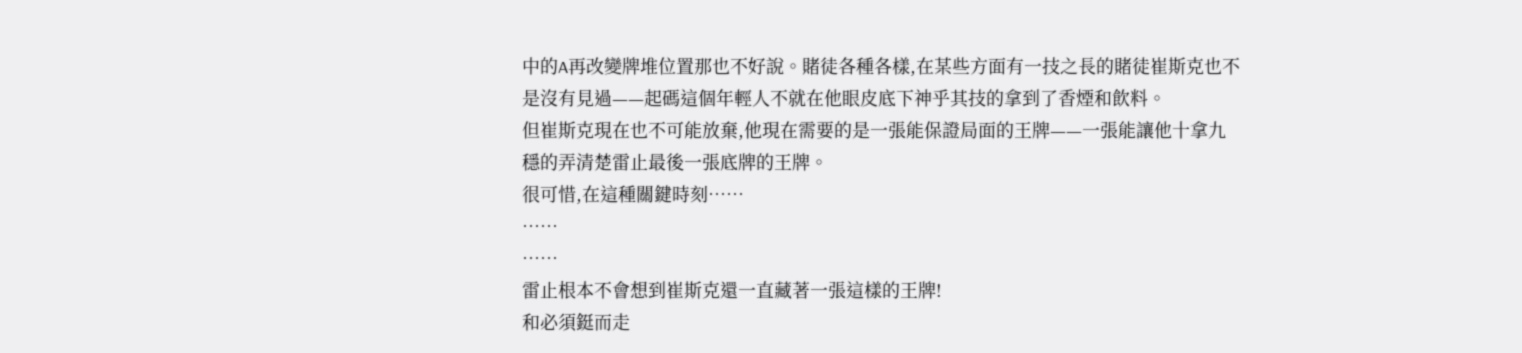中的A再改變牌堆位置那也不好說。賭徒各種各樣,在某些方面有一技之長的賭徒崔斯克也不是沒有見過——起碼這個年輕人不就在他眼皮底下神乎其技的拿到了香煙和飲料。
但崔斯克現在也不可能放棄,他現在需要的是一張能保證局面的王牌——一張能讓他十拿九穩的弄清楚雷止最後一張底牌的王牌。
很可惜,在這種關鍵時刻……
……
……
雷止根本不會想到崔斯克還一直藏著一張這樣的王牌!
和必須鋌而走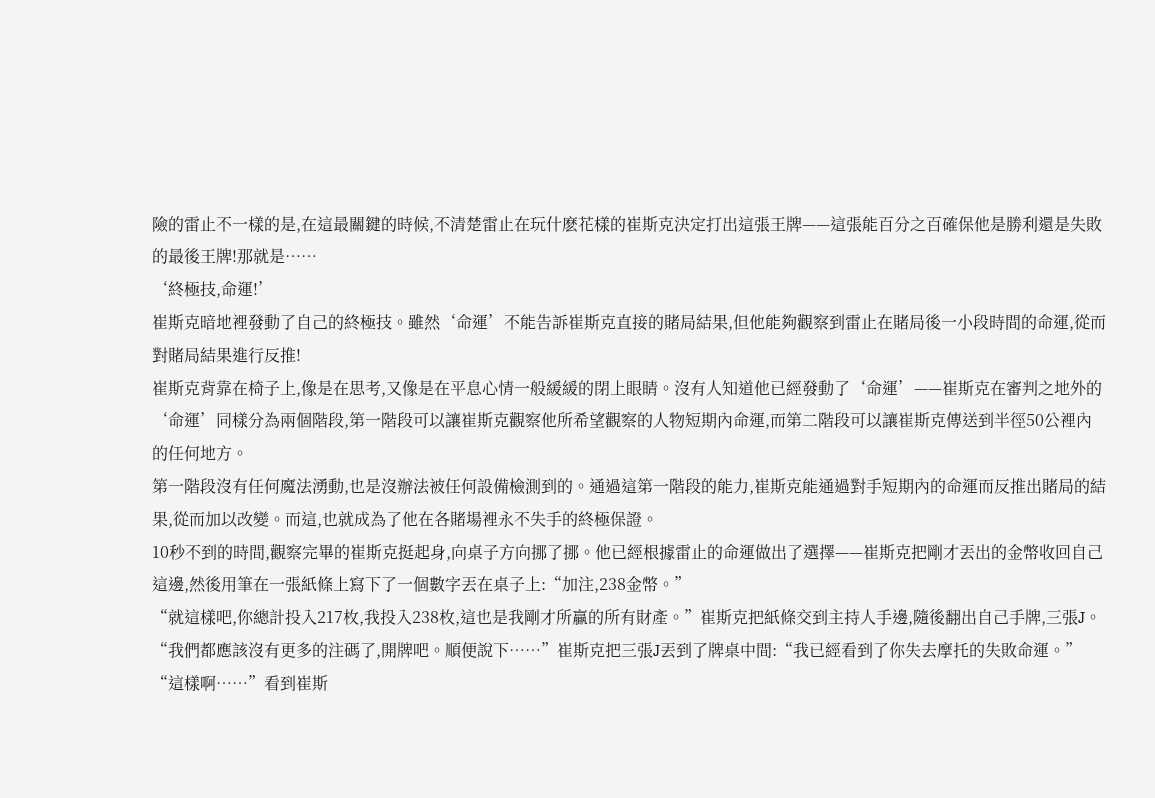險的雷止不一樣的是,在這最關鍵的時候,不清楚雷止在玩什麽花樣的崔斯克決定打出這張王牌——這張能百分之百確保他是勝利還是失敗的最後王牌!那就是……
‘終極技,命運!’
崔斯克暗地裡發動了自己的終極技。雖然‘命運’不能告訴崔斯克直接的賭局結果,但他能夠觀察到雷止在賭局後一小段時間的命運,從而對賭局結果進行反推!
崔斯克背靠在椅子上,像是在思考,又像是在平息心情一般緩緩的閉上眼睛。沒有人知道他已經發動了‘命運’——崔斯克在審判之地外的‘命運’同樣分為兩個階段,第一階段可以讓崔斯克觀察他所希望觀察的人物短期內命運,而第二階段可以讓崔斯克傳送到半徑50公裡內的任何地方。
第一階段沒有任何魔法湧動,也是沒辦法被任何設備檢測到的。通過這第一階段的能力,崔斯克能通過對手短期內的命運而反推出賭局的結果,從而加以改變。而這,也就成為了他在各賭場裡永不失手的終極保證。
10秒不到的時間,觀察完畢的崔斯克挺起身,向桌子方向挪了挪。他已經根據雷止的命運做出了選擇——崔斯克把剛才丟出的金幣收回自己這邊,然後用筆在一張紙條上寫下了一個數字丟在桌子上:“加注,238金幣。”
“就這樣吧,你總計投入217枚,我投入238枚,這也是我剛才所贏的所有財產。”崔斯克把紙條交到主持人手邊,隨後翻出自己手牌,三張J。
“我們都應該沒有更多的注碼了,開牌吧。順便說下……”崔斯克把三張J丟到了牌桌中間:“我已經看到了你失去摩托的失敗命運。”
“這樣啊……”看到崔斯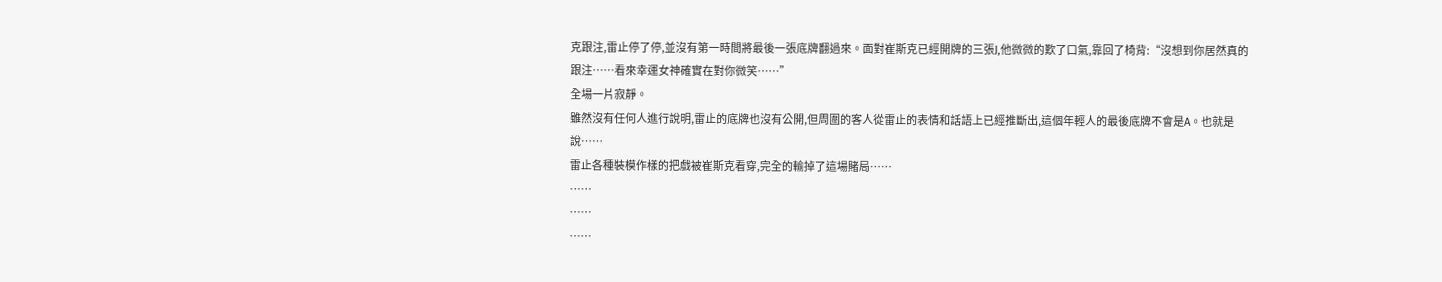克跟注,雷止停了停,並沒有第一時間將最後一張底牌翻過來。面對崔斯克已經開牌的三張J,他微微的歎了口氣,靠回了椅背:“沒想到你居然真的跟注……看來幸運女神確實在對你微笑……”
全場一片寂靜。
雖然沒有任何人進行說明,雷止的底牌也沒有公開,但周圍的客人從雷止的表情和話語上已經推斷出,這個年輕人的最後底牌不會是A。也就是說……
雷止各種裝模作樣的把戲被崔斯克看穿,完全的輸掉了這場賭局……
……
……
……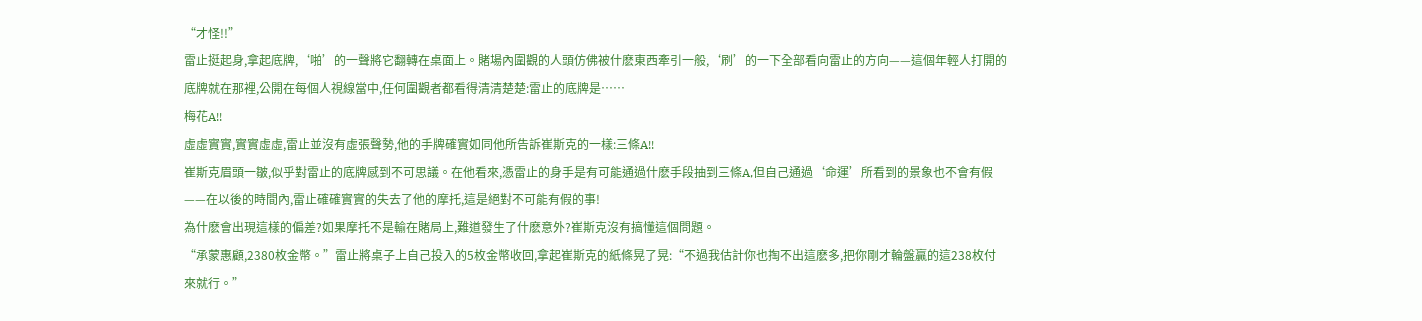“才怪!!”
雷止挺起身,拿起底牌,‘啪’的一聲將它翻轉在桌面上。賭場內圍觀的人頭仿佛被什麽東西牽引一般,‘刷’的一下全部看向雷止的方向——這個年輕人打開的底牌就在那裡,公開在每個人視線當中,任何圍觀者都看得清清楚楚:雷止的底牌是……
梅花A!!
虛虛實實,實實虛虛,雷止並沒有虛張聲勢,他的手牌確實如同他所告訴崔斯克的一樣:三條A!!
崔斯克眉頭一皺,似乎對雷止的底牌感到不可思議。在他看來,憑雷止的身手是有可能通過什麽手段抽到三條A,但自己通過‘命運’所看到的景象也不會有假——在以後的時間內,雷止確確實實的失去了他的摩托,這是絕對不可能有假的事!
為什麽會出現這樣的偏差?如果摩托不是輸在賭局上,難道發生了什麽意外?崔斯克沒有搞懂這個問題。
“承蒙惠顧,2380枚金幣。”雷止將桌子上自己投入的5枚金幣收回,拿起崔斯克的紙條晃了晃:“不過我估計你也掏不出這麽多,把你剛才輪盤贏的這238枚付來就行。”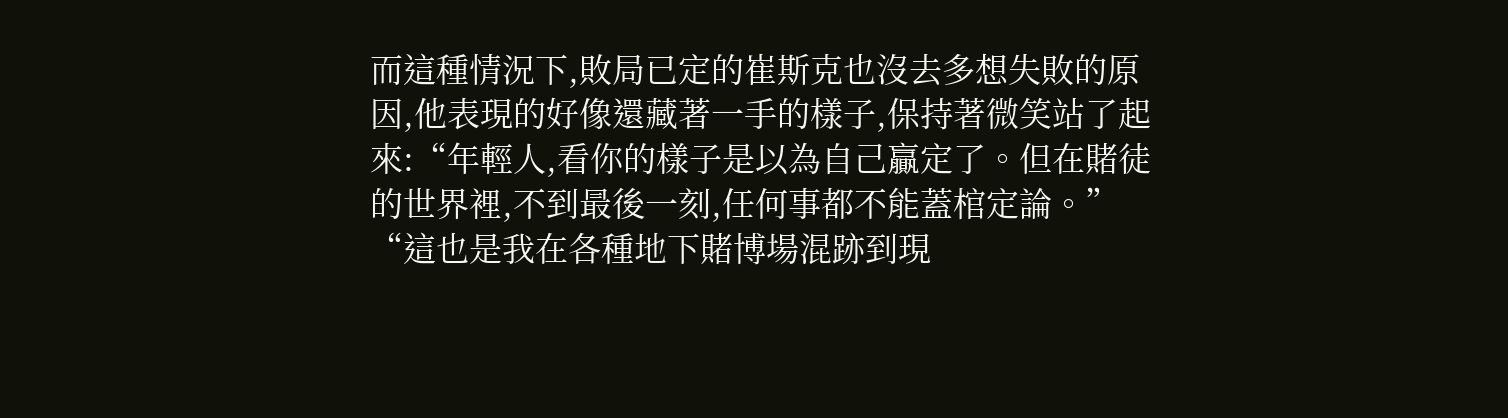而這種情況下,敗局已定的崔斯克也沒去多想失敗的原因,他表現的好像還藏著一手的樣子,保持著微笑站了起來:“年輕人,看你的樣子是以為自己贏定了。但在賭徒的世界裡,不到最後一刻,任何事都不能蓋棺定論。”
“這也是我在各種地下賭博場混跡到現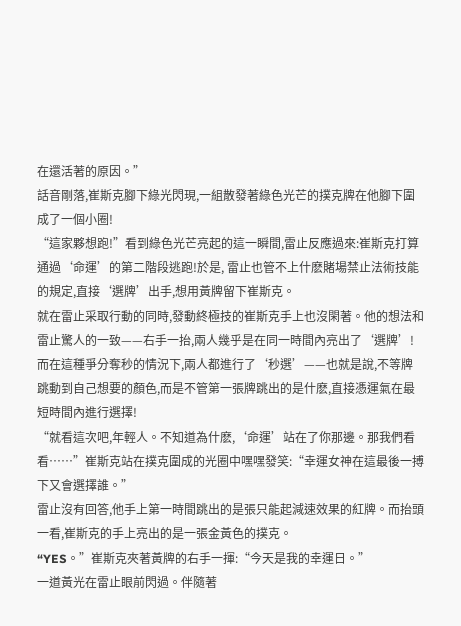在還活著的原因。”
話音剛落,崔斯克腳下綠光閃現,一組散發著綠色光芒的撲克牌在他腳下圍成了一個小圈!
“這家夥想跑!”看到綠色光芒亮起的這一瞬間,雷止反應過來:崔斯克打算通過‘命運’的第二階段逃跑!於是, 雷止也管不上什麽賭場禁止法術技能的規定,直接‘選牌’出手,想用黃牌留下崔斯克。
就在雷止采取行動的同時,發動終極技的崔斯克手上也沒閑著。他的想法和雷止驚人的一致——右手一抬,兩人幾乎是在同一時間內亮出了‘選牌’!
而在這種爭分奪秒的情況下,兩人都進行了‘秒選’——也就是說,不等牌跳動到自己想要的顏色,而是不管第一張牌跳出的是什麽,直接憑運氣在最短時間內進行選擇!
“就看這次吧,年輕人。不知道為什麽,‘命運’站在了你那邊。那我們看看……”崔斯克站在撲克圍成的光圈中嘿嘿發笑:“幸運女神在這最後一搏下又會選擇誰。”
雷止沒有回答,他手上第一時間跳出的是張只能起減速效果的紅牌。而抬頭一看,崔斯克的手上亮出的是一張金黃色的撲克。
“YES。”崔斯克夾著黃牌的右手一揮:“今天是我的幸運日。”
一道黃光在雷止眼前閃過。伴隨著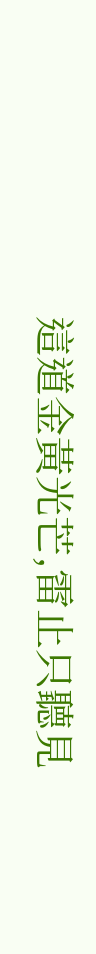這道金黃光芒,雷止只聽見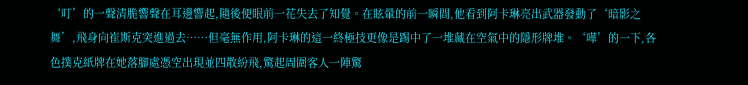‘叮’的一聲清脆響聲在耳邊響起,隨後便眼前一花失去了知覺。在眩暈的前一瞬間,他看到阿卡琳亮出武器發動了‘暗影之舞’,飛身向崔斯克突進過去……但毫無作用,阿卡琳的這一終極技更像是踢中了一堆藏在空氣中的隱形牌堆。‘嘩’的一下,各色撲克紙牌在她落腳處憑空出現並四散紛飛,驚起周圍客人一陣驚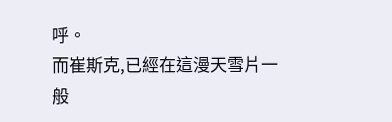呼。
而崔斯克,已經在這漫天雪片一般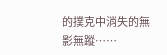的撲克中消失的無影無蹤……